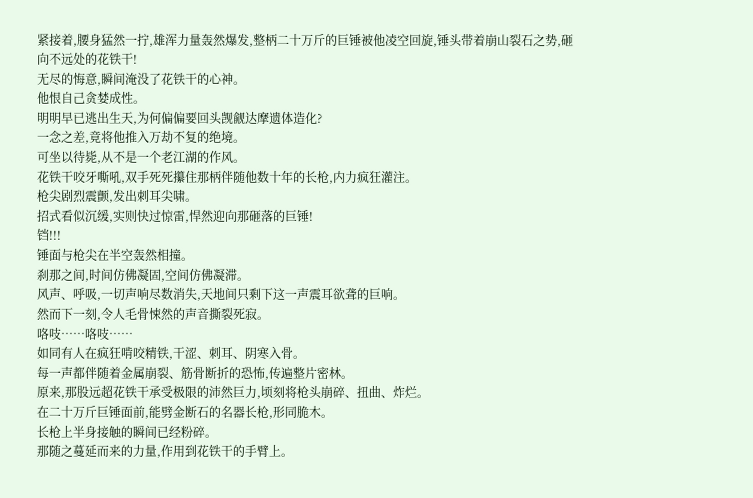紧接着,腰身猛然一拧,雄浑力量轰然爆发,整柄二十万斤的巨锤被他凌空回旋,锤头带着崩山裂石之势,砸向不远处的花铁干!
无尽的悔意,瞬间淹没了花铁干的心神。
他恨自己贪婪成性。
明明早已逃出生天,为何偏偏要回头觊觎达摩遗体造化?
一念之差,竟将他推入万劫不复的绝境。
可坐以待毙,从不是一个老江湖的作风。
花铁干咬牙嘶吼,双手死死攥住那柄伴随他数十年的长枪,内力疯狂灌注。
枪尖剧烈震颤,发出刺耳尖啸。
招式看似沉缓,实则快过惊雷,悍然迎向那砸落的巨锤!
铛!!!
锤面与枪尖在半空轰然相撞。
刹那之间,时间仿佛凝固,空间仿佛凝滞。
风声、呼吸,一切声响尽数消失,天地间只剩下这一声震耳欲聋的巨响。
然而下一刻,令人毛骨悚然的声音撕裂死寂。
咯吱……咯吱……
如同有人在疯狂啃咬精铁,干涩、刺耳、阴寒入骨。
每一声都伴随着金属崩裂、筋骨断折的恐怖,传遍整片密林。
原来,那股远超花铁干承受极限的沛然巨力,顷刻将枪头崩碎、扭曲、炸烂。
在二十万斤巨锤面前,能劈金断石的名器长枪,形同脆木。
长枪上半身接触的瞬间已经粉碎。
那随之蔓延而来的力量,作用到花铁干的手臂上。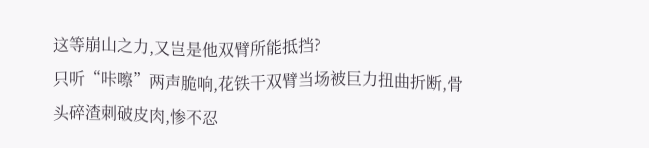这等崩山之力,又岂是他双臂所能抵挡?
只听“咔嚓”两声脆响,花铁干双臂当场被巨力扭曲折断,骨头碎渣刺破皮肉,惨不忍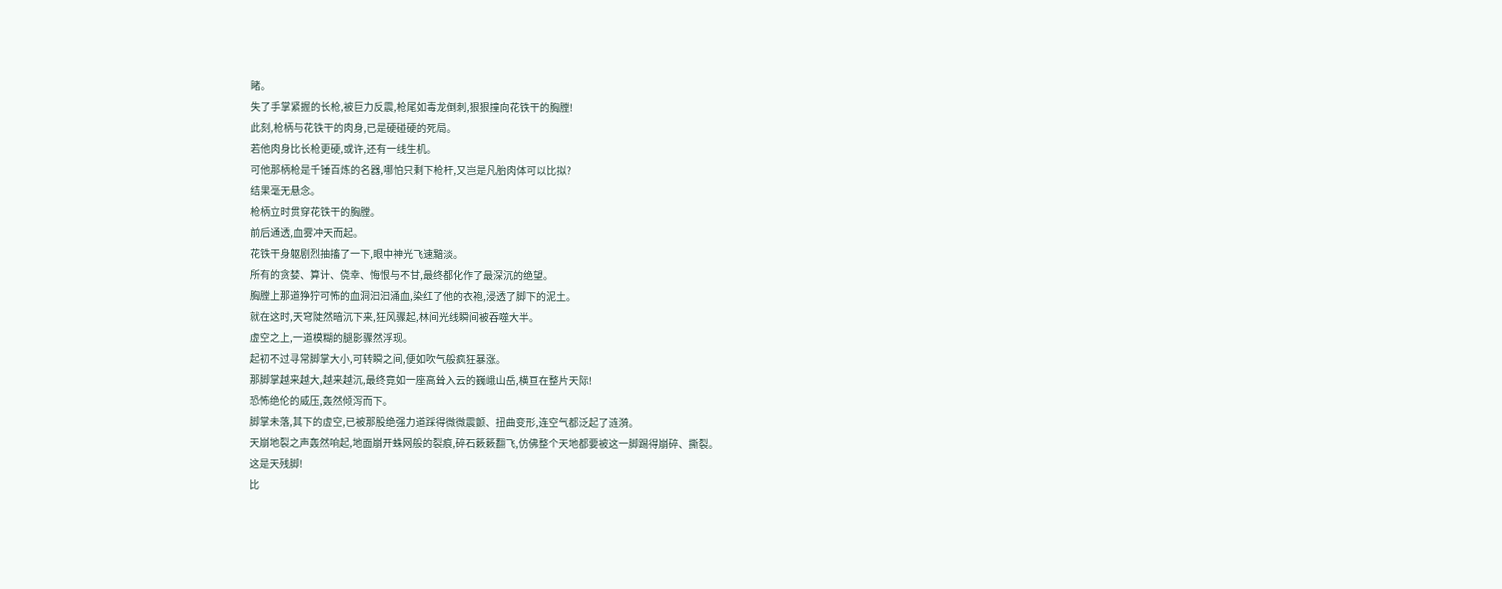睹。
失了手掌紧握的长枪,被巨力反震,枪尾如毒龙倒刺,狠狠撞向花铁干的胸膛!
此刻,枪柄与花铁干的肉身,已是硬碰硬的死局。
若他肉身比长枪更硬,或许,还有一线生机。
可他那柄枪是千锤百炼的名器,哪怕只剩下枪杆,又岂是凡胎肉体可以比拟?
结果毫无悬念。
枪柄立时贯穿花铁干的胸膛。
前后通透,血雾冲天而起。
花铁干身躯剧烈抽搐了一下,眼中神光飞速黯淡。
所有的贪婪、算计、侥幸、悔恨与不甘,最终都化作了最深沉的绝望。
胸膛上那道狰狞可怖的血洞汩汩涌血,染红了他的衣袍,浸透了脚下的泥土。
就在这时,天穹陡然暗沉下来,狂风骤起,林间光线瞬间被吞噬大半。
虚空之上,一道模糊的腿影骤然浮现。
起初不过寻常脚掌大小,可转瞬之间,便如吹气般疯狂暴涨。
那脚掌越来越大,越来越沉,最终竟如一座高耸入云的巍峨山岳,横亘在整片天际!
恐怖绝伦的威压,轰然倾泻而下。
脚掌未落,其下的虚空,已被那股绝强力道踩得微微震颤、扭曲变形,连空气都泛起了涟漪。
天崩地裂之声轰然响起,地面崩开蛛网般的裂痕,碎石簌簌翻飞,仿佛整个天地都要被这一脚踢得崩碎、撕裂。
这是天残脚!
比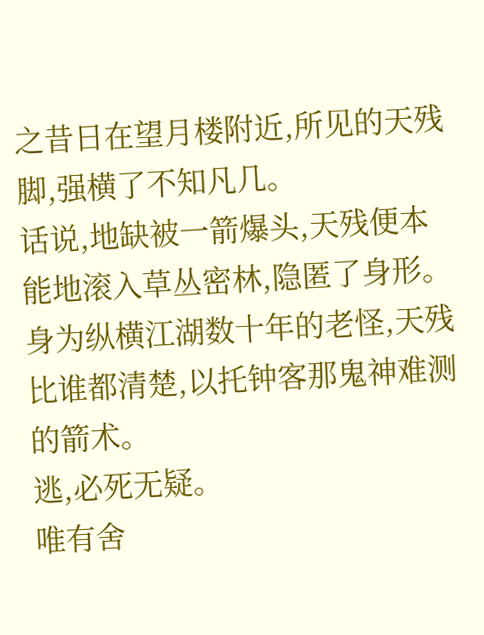之昔日在望月楼附近,所见的天残脚,强横了不知凡几。
话说,地缺被一箭爆头,天残便本能地滚入草丛密林,隐匿了身形。
身为纵横江湖数十年的老怪,天残比谁都清楚,以托钟客那鬼神难测的箭术。
逃,必死无疑。
唯有舍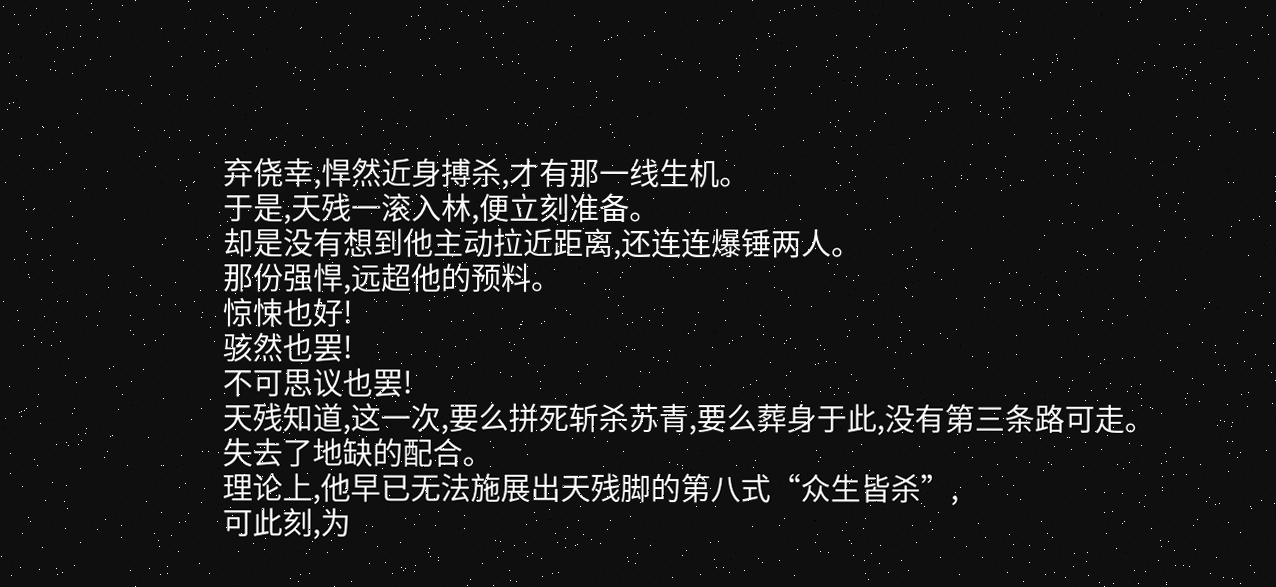弃侥幸,悍然近身搏杀,才有那一线生机。
于是,天残一滚入林,便立刻准备。
却是没有想到他主动拉近距离,还连连爆锤两人。
那份强悍,远超他的预料。
惊悚也好!
骇然也罢!
不可思议也罢!
天残知道,这一次,要么拼死斩杀苏青,要么葬身于此,没有第三条路可走。
失去了地缺的配合。
理论上,他早已无法施展出天残脚的第八式“众生皆杀”,
可此刻,为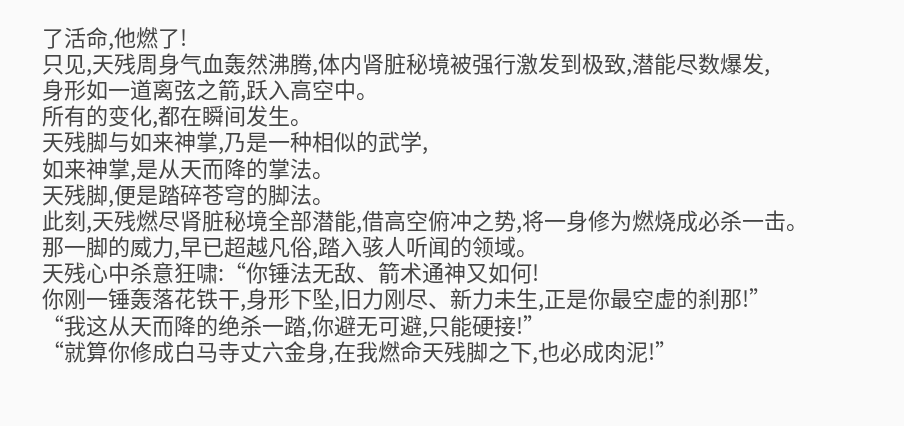了活命,他燃了!
只见,天残周身气血轰然沸腾,体内肾脏秘境被强行激发到极致,潜能尽数爆发,
身形如一道离弦之箭,跃入高空中。
所有的变化,都在瞬间发生。
天残脚与如来神掌,乃是一种相似的武学,
如来神掌,是从天而降的掌法。
天残脚,便是踏碎苍穹的脚法。
此刻,天残燃尽肾脏秘境全部潜能,借高空俯冲之势,将一身修为燃烧成必杀一击。
那一脚的威力,早已超越凡俗,踏入骇人听闻的领域。
天残心中杀意狂啸:“你锤法无敌、箭术通神又如何!
你刚一锤轰落花铁干,身形下坠,旧力刚尽、新力未生,正是你最空虚的刹那!”
“我这从天而降的绝杀一踏,你避无可避,只能硬接!”
“就算你修成白马寺丈六金身,在我燃命天残脚之下,也必成肉泥!”